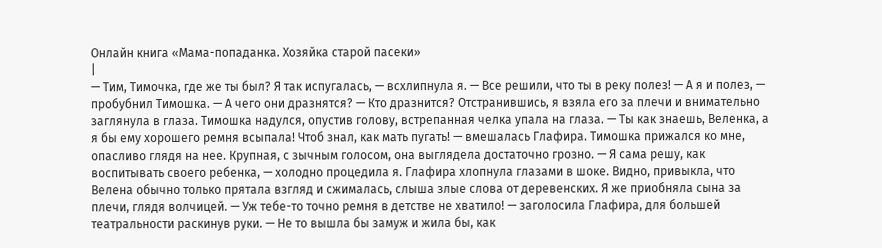Онлайн книга «Мама-попаданка. Хозяйка старой пасеки»
|
— Тим, Тимочка, где же ты был? Я так испугалась, — всхлипнула я. — Все решили, что ты в реку полез! — А я и полез, — пробубнил Тимошка. — А чего они дразнятся? — Кто дразнится? Отстранившись, я взяла его за плечи и внимательно заглянула в глаза. Тимошка надулся, опустив голову, встрепанная челка упала на глаза. — Ты как знаешь, Веленка, а я бы ему хорошего ремня всыпала! Чтоб знал, как мать пугать! — вмешалась Глафира. Тимошка прижался ко мне, опасливо глядя на нее. Крупная, с зычным голосом, она выглядела достаточно грозно. — Я сама решу, как воспитывать своего ребенка, — холодно процедила я. Глафира хлопнула глазами в шоке. Видно, привыкла, что Велена обычно только прятала взгляд и сжималась, слыша злые слова от деревенских. Я же приобняла сына за плечи, глядя волчицей. — Уж тебе-то точно ремня в детстве не хватило! — заголосила Глафира, для большей театральности раскинув руки. — Не то вышла бы замуж и жила бы, как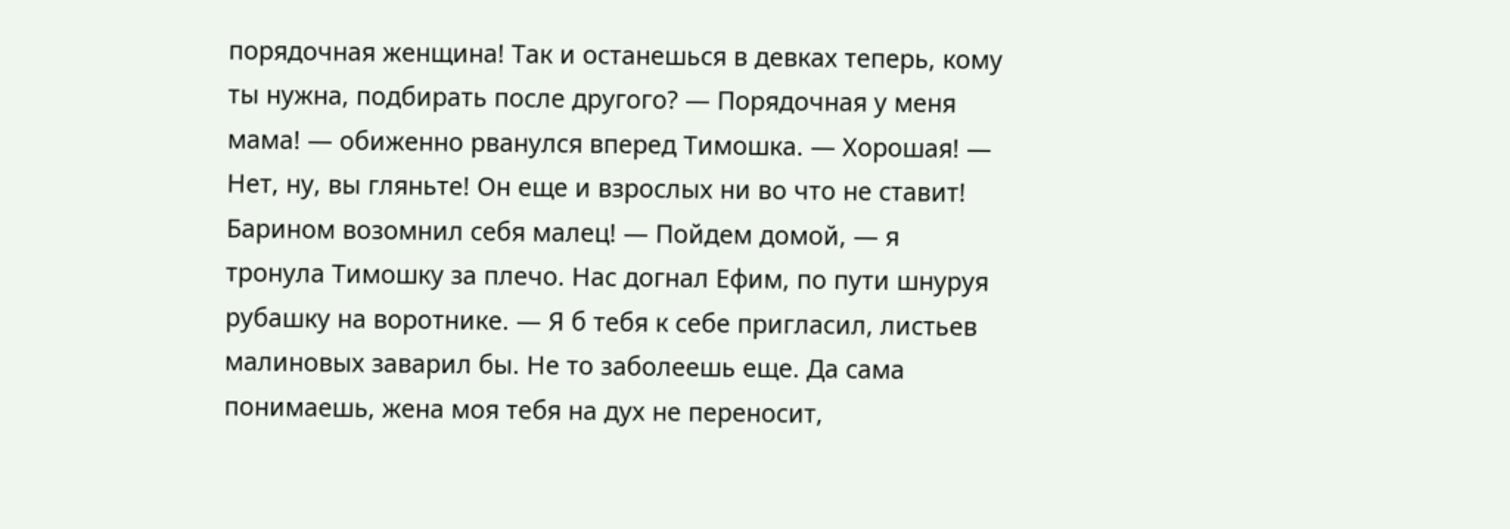порядочная женщина! Так и останешься в девках теперь, кому ты нужна, подбирать после другого? — Порядочная у меня мама! — обиженно рванулся вперед Тимошка. — Хорошая! — Нет, ну, вы гляньте! Он еще и взрослых ни во что не ставит! Барином возомнил себя малец! — Пойдем домой, — я тронула Тимошку за плечо. Нас догнал Ефим, по пути шнуруя рубашку на воротнике. — Я б тебя к себе пригласил, листьев малиновых заварил бы. Не то заболеешь еще. Да сама понимаешь, жена моя тебя на дух не переносит,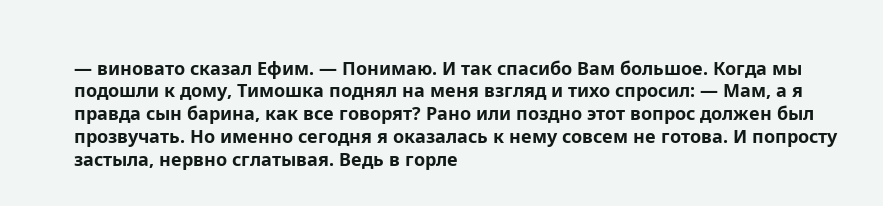— виновато сказал Ефим. — Понимаю. И так спасибо Вам большое. Когда мы подошли к дому, Тимошка поднял на меня взгляд и тихо спросил: — Мам, а я правда сын барина, как все говорят? Рано или поздно этот вопрос должен был прозвучать. Но именно сегодня я оказалась к нему совсем не готова. И попросту застыла, нервно сглатывая. Ведь в горле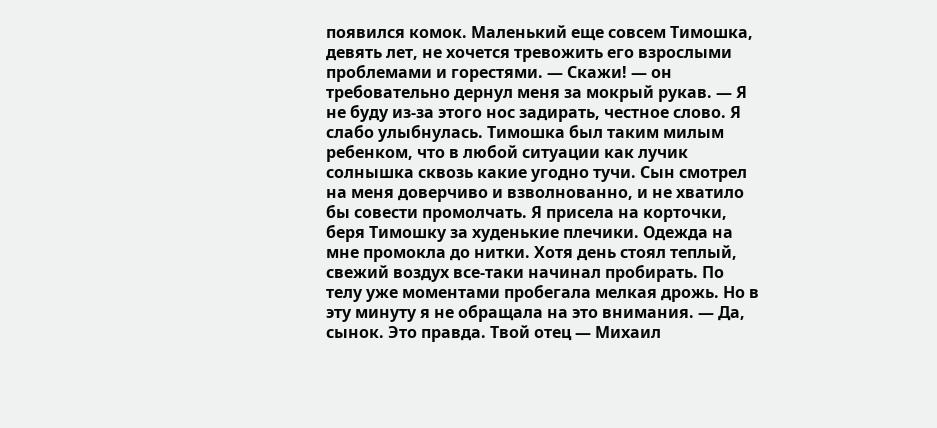появился комок. Маленький еще совсем Тимошка, девять лет, не хочется тревожить его взрослыми проблемами и горестями. — Скажи! — он требовательно дернул меня за мокрый рукав. — Я не буду из-за этого нос задирать, честное слово. Я слабо улыбнулась. Тимошка был таким милым ребенком, что в любой ситуации как лучик солнышка сквозь какие угодно тучи. Сын смотрел на меня доверчиво и взволнованно, и не хватило бы совести промолчать. Я присела на корточки, беря Тимошку за худенькие плечики. Одежда на мне промокла до нитки. Хотя день стоял теплый, свежий воздух все-таки начинал пробирать. По телу уже моментами пробегала мелкая дрожь. Но в эту минуту я не обращала на это внимания. — Да, сынок. Это правда. Твой отец — Михаил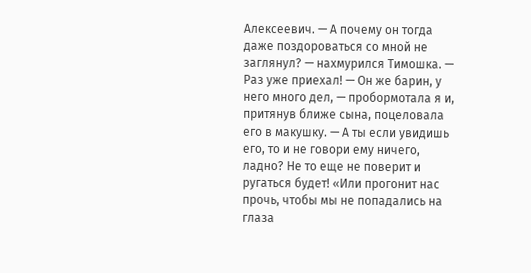Алексеевич. — А почему он тогда даже поздороваться со мной не заглянул? — нахмурился Тимошка. — Раз уже приехал! — Он же барин, у него много дел, — пробормотала я и, притянув ближе сына, поцеловала его в макушку. — А ты если увидишь его, то и не говори ему ничего, ладно? Не то еще не поверит и ругаться будет! «Или прогонит нас прочь, чтобы мы не попадались на глаза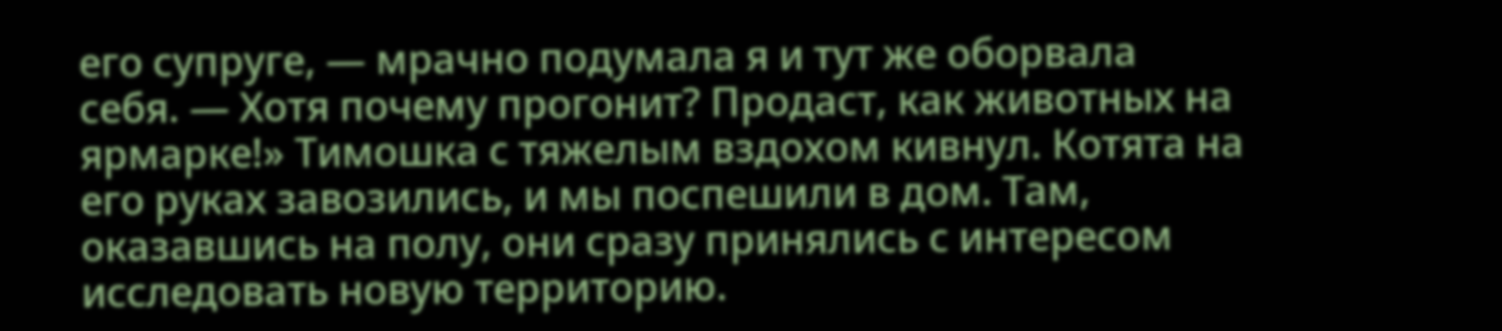его супруге, — мрачно подумала я и тут же оборвала себя. — Хотя почему прогонит? Продаст, как животных на ярмарке!» Тимошка с тяжелым вздохом кивнул. Котята на его руках завозились, и мы поспешили в дом. Там, оказавшись на полу, они сразу принялись с интересом исследовать новую территорию.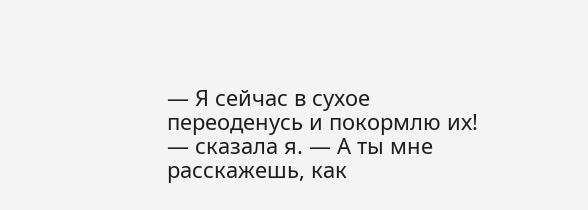— Я сейчас в сухое переоденусь и покормлю их! — сказала я. — А ты мне расскажешь, как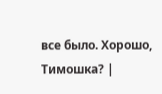все было. Хорошо, Тимошка? |